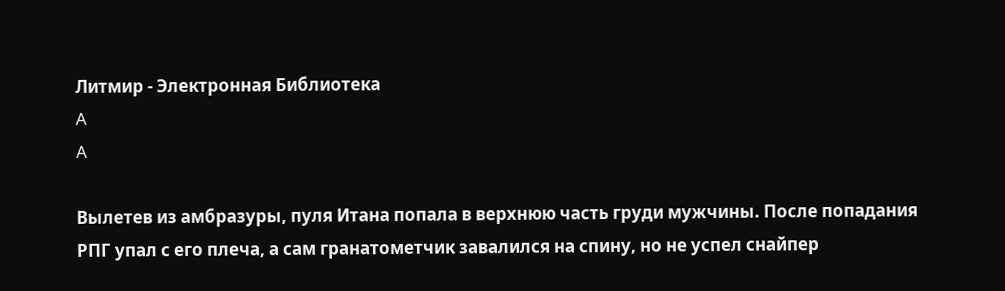Литмир - Электронная Библиотека
A
A

Вылетев из амбразуры, пуля Итана попала в верхнюю часть груди мужчины. После попадания РПГ упал с его плеча, а сам гранатометчик завалился на спину, но не успел снайпер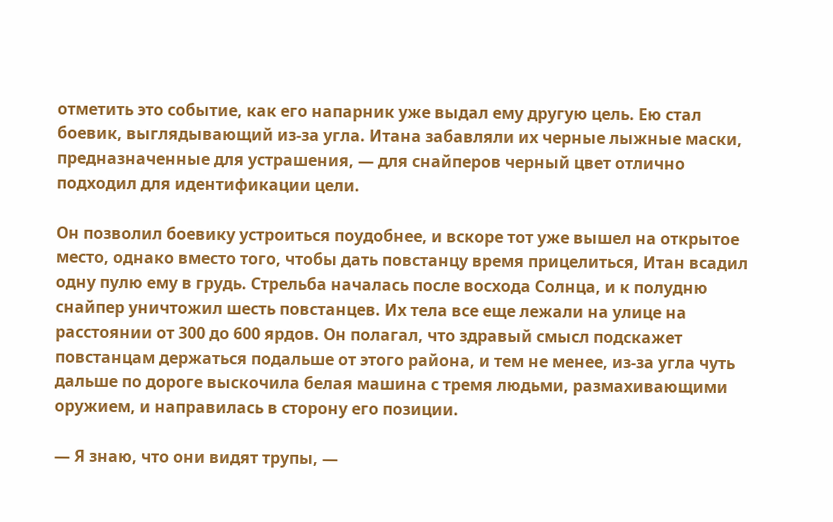отметить это событие, как его напарник уже выдал ему другую цель. Ею стал боевик, выглядывающий из-за угла. Итана забавляли их черные лыжные маски, предназначенные для устрашения, — для снайперов черный цвет отлично подходил для идентификации цели.

Он позволил боевику устроиться поудобнее, и вскоре тот уже вышел на открытое место, однако вместо того, чтобы дать повстанцу время прицелиться, Итан всадил одну пулю ему в грудь. Стрельба началась после восхода Солнца, и к полудню снайпер уничтожил шесть повстанцев. Их тела все еще лежали на улице на расстоянии от 300 до 600 ярдов. Он полагал, что здравый смысл подскажет повстанцам держаться подальше от этого района, и тем не менее, из-за угла чуть дальше по дороге выскочила белая машина с тремя людьми, размахивающими оружием, и направилась в сторону его позиции.

— Я знаю, что они видят трупы, —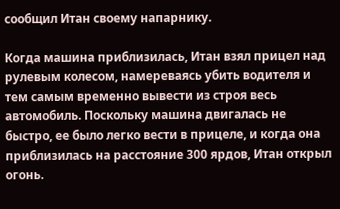сообщил Итан своему напарнику.

Когда машина приблизилась, Итан взял прицел над рулевым колесом, намереваясь убить водителя и тем самым временно вывести из строя весь автомобиль. Поскольку машина двигалась не быстро, ее было легко вести в прицеле, и когда она приблизилась на расстояние 300 ярдов, Итан открыл огонь.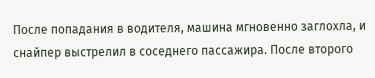После попадания в водителя, машина мгновенно заглохла, и снайпер выстрелил в соседнего пассажира. После второго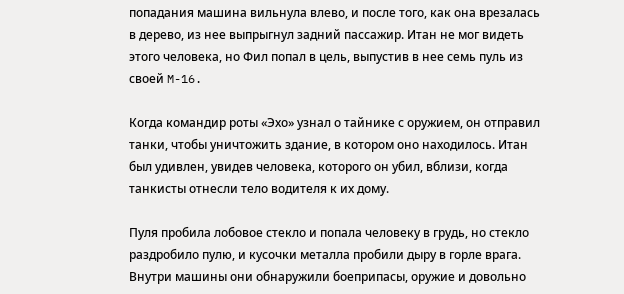попадания машина вильнула влево, и после того, как она врезалась в дерево, из нее выпрыгнул задний пассажир. Итан не мог видеть этого человека, но Фил попал в цель, выпустив в нее семь пуль из своей M-16.

Когда командир роты «Эхо» узнал о тайнике с оружием, он отправил танки, чтобы уничтожить здание, в котором оно находилось. Итан был удивлен, увидев человека, которого он убил, вблизи, когда танкисты отнесли тело водителя к их дому.

Пуля пробила лобовое стекло и попала человеку в грудь, но стекло раздробило пулю, и кусочки металла пробили дыру в горле врага. Внутри машины они обнаружили боеприпасы, оружие и довольно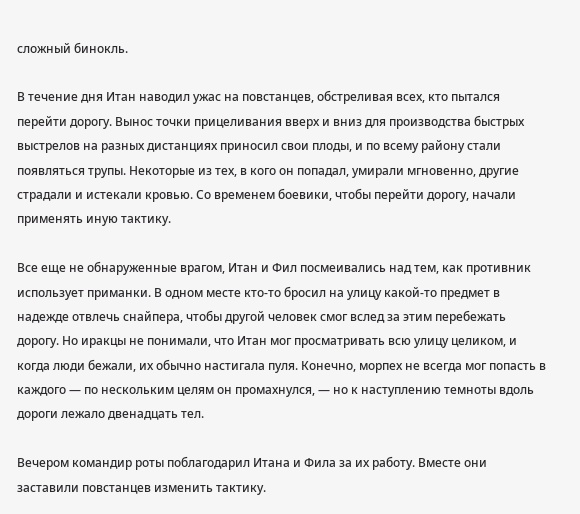сложный бинокль.

В течение дня Итан наводил ужас на повстанцев, обстреливая всех, кто пытался перейти дорогу. Вынос точки прицеливания вверх и вниз для производства быстрых выстрелов на разных дистанциях приносил свои плоды, и по всему району стали появляться трупы. Некоторые из тех, в кого он попадал, умирали мгновенно, другие страдали и истекали кровью. Со временем боевики, чтобы перейти дорогу, начали применять иную тактику.

Все еще не обнаруженные врагом, Итан и Фил посмеивались над тем, как противник использует приманки. В одном месте кто-то бросил на улицу какой-то предмет в надежде отвлечь снайпера, чтобы другой человек смог вслед за этим перебежать дорогу. Но иракцы не понимали, что Итан мог просматривать всю улицу целиком, и когда люди бежали, их обычно настигала пуля. Конечно, морпех не всегда мог попасть в каждого — по нескольким целям он промахнулся, — но к наступлению темноты вдоль дороги лежало двенадцать тел.

Вечером командир роты поблагодарил Итана и Фила за их работу. Вместе они заставили повстанцев изменить тактику.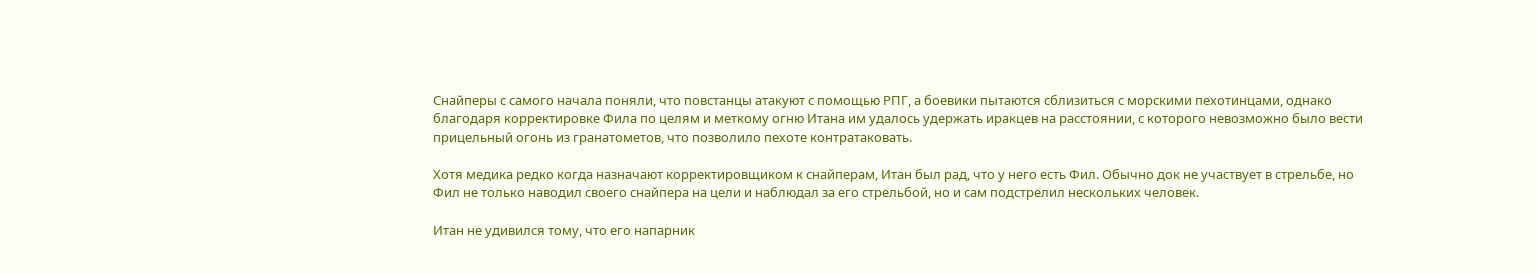Снайперы с самого начала поняли, что повстанцы атакуют с помощью РПГ, а боевики пытаются сблизиться с морскими пехотинцами, однако благодаря корректировке Фила по целям и меткому огню Итана им удалось удержать иракцев на расстоянии, с которого невозможно было вести прицельный огонь из гранатометов, что позволило пехоте контратаковать.

Хотя медика редко когда назначают корректировщиком к снайперам, Итан был рад, что у него есть Фил. Обычно док не участвует в стрельбе, но Фил не только наводил своего снайпера на цели и наблюдал за его стрельбой, но и сам подстрелил нескольких человек.

Итан не удивился тому, что его напарник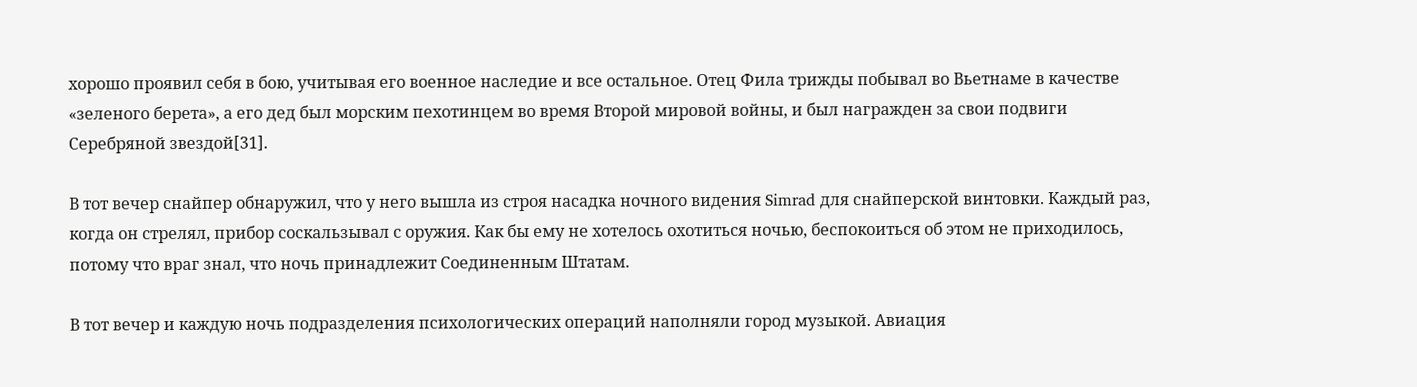хорошо проявил себя в бою, учитывая его военное наследие и все остальное. Отец Фила трижды побывал во Вьетнаме в качестве «зеленого берета», а его дед был морским пехотинцем во время Второй мировой войны, и был награжден за свои подвиги Серебряной звездой[31].

В тот вечер снайпер обнаружил, что у него вышла из строя насадка ночного видения Simrad для снайперской винтовки. Каждый раз, когда он стрелял, прибор соскальзывал с оружия. Как бы ему не хотелось охотиться ночью, беспокоиться об этом не приходилось, потому что враг знал, что ночь принадлежит Соединенным Штатам.

В тот вечер и каждую ночь подразделения психологических операций наполняли город музыкой. Авиация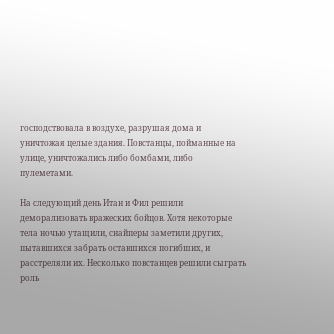господствовала в воздухе, разрушая дома и уничтожая целые здания. Повстанцы, пойманные на улице, уничтожались либо бомбами, либо пулеметами.

На следующий день Итан и Фил решили деморализовать вражеских бойцов. Хотя некоторые тела ночью утащили, снайперы заметили других, пытавшихся забрать оставшихся погибших, и расстреляли их. Несколько повстанцев решили сыграть роль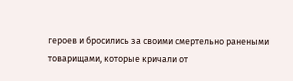героев и бросились за своими смертельно ранеными товарищами, которые кричали от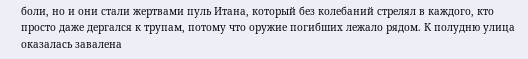боли, но и они стали жертвами пуль Итана, который без колебаний стрелял в каждого, кто просто даже дергался к трупам, потому что оружие погибших лежало рядом. К полудню улица оказалась завалена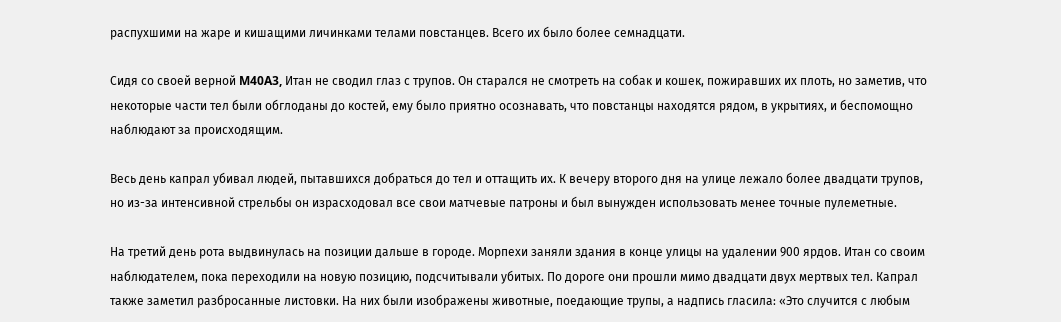распухшими на жаре и кишащими личинками телами повстанцев. Всего их было более семнадцати.

Сидя со своей верной M40A3, Итан не сводил глаз с трупов. Он старался не смотреть на собак и кошек, пожиравших их плоть, но заметив, что некоторые части тел были обглоданы до костей, ему было приятно осознавать, что повстанцы находятся рядом, в укрытиях, и беспомощно наблюдают за происходящим.

Весь день капрал убивал людей, пытавшихся добраться до тел и оттащить их. К вечеру второго дня на улице лежало более двадцати трупов, но из-за интенсивной стрельбы он израсходовал все свои матчевые патроны и был вынужден использовать менее точные пулеметные.

На третий день рота выдвинулась на позиции дальше в городе. Морпехи заняли здания в конце улицы на удалении 900 ярдов. Итан со своим наблюдателем, пока переходили на новую позицию, подсчитывали убитых. По дороге они прошли мимо двадцати двух мертвых тел. Капрал также заметил разбросанные листовки. На них были изображены животные, поедающие трупы, а надпись гласила: «Это случится с любым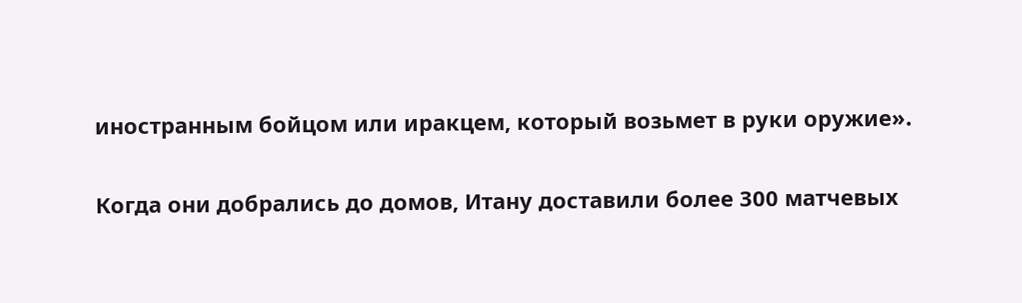иностранным бойцом или иракцем, который возьмет в руки оружие».

Когда они добрались до домов, Итану доставили более 300 матчевых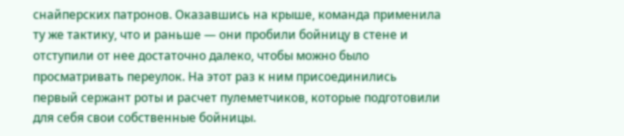снайперских патронов. Оказавшись на крыше, команда применила ту же тактику, что и раньше — они пробили бойницу в стене и отступили от нее достаточно далеко, чтобы можно было просматривать переулок. На этот раз к ним присоединились первый сержант роты и расчет пулеметчиков, которые подготовили для себя свои собственные бойницы.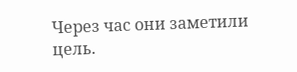Через час они заметили цель.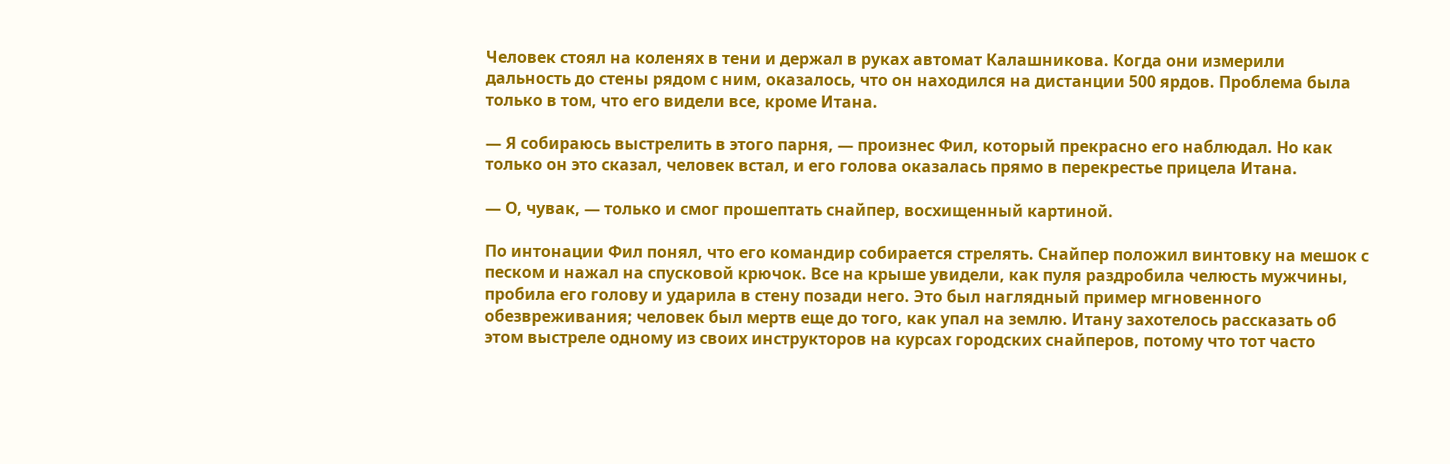Человек стоял на коленях в тени и держал в руках автомат Калашникова. Когда они измерили дальность до стены рядом с ним, оказалось, что он находился на дистанции 500 ярдов. Проблема была только в том, что его видели все, кроме Итана.

— Я собираюсь выстрелить в этого парня, — произнес Фил, который прекрасно его наблюдал. Но как только он это сказал, человек встал, и его голова оказалась прямо в перекрестье прицела Итана.

— О, чувак, — только и смог прошептать снайпер, восхищенный картиной.

По интонации Фил понял, что его командир собирается стрелять. Снайпер положил винтовку на мешок с песком и нажал на спусковой крючок. Все на крыше увидели, как пуля раздробила челюсть мужчины, пробила его голову и ударила в стену позади него. Это был наглядный пример мгновенного обезвреживания; человек был мертв еще до того, как упал на землю. Итану захотелось рассказать об этом выстреле одному из своих инструкторов на курсах городских снайперов, потому что тот часто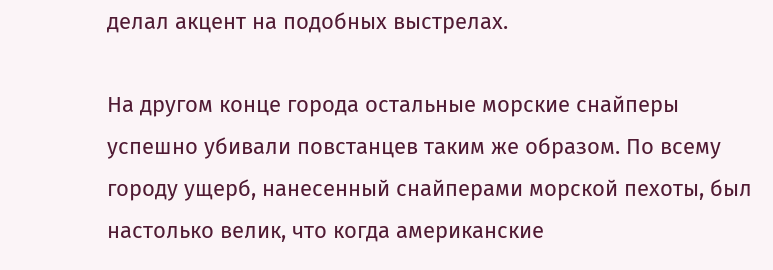делал акцент на подобных выстрелах.

На другом конце города остальные морские снайперы успешно убивали повстанцев таким же образом. По всему городу ущерб, нанесенный снайперами морской пехоты, был настолько велик, что когда американские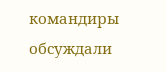командиры обсуждали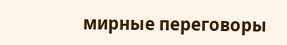мирные переговоры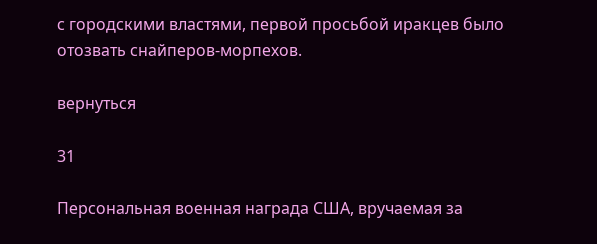с городскими властями, первой просьбой иракцев было отозвать снайперов-морпехов.

вернуться

31

Персональная военная награда США, вручаемая за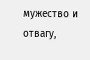мужество и отвагу,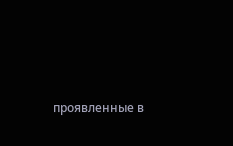проявленные в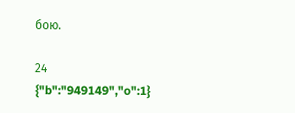бою.

24
{"b":"949149","o":1}